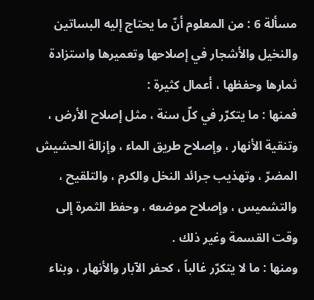مسألة 6 : من المعلوم أنّ ما يحتاج إليه البساتين والنخيل والأشجار في إصلاحها وتعميرها واستزادة ثمارها وحفظها ، أعمال كثيرة :
فمنها : ما يتكرّر في كلّ سنة ، مثل إصلاح الأرض ، وتنقية الأنهار ، وإصلاح طريق الماء ، وإزالة الحشيش المضرّ ، وتهذيب جرائد النخل والكرم ، والتلقيح ، والتشميس ، وإصلاح موضعه ، وحفظ الثمرة إلى وقت القسمة وغير ذلك .
ومنها : ما لا يتكرّر غالباً ، كحفر الآبار والأنهار ، وبناء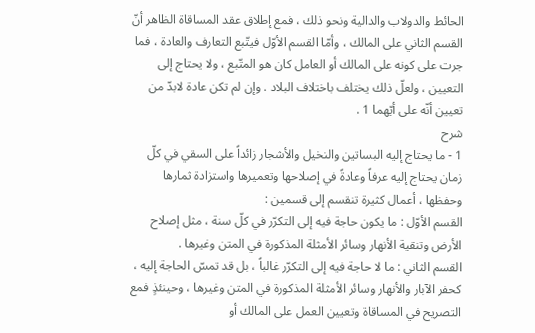الحائط والدولاب والدالية ونحو ذلك ، فمع إطلاق عقد المساقاة الظاهر أنّ القسم الثاني على المالك ، وأمّا القسم الأوّل فيتّبع التعارف والعادة ، فما جرت على كونه على المالك أو العامل كان هو المتّبع ، ولا يحتاج إلى التعيين ، ولعلّ ذلك يختلف باختلاف البلاد . وإن لم تكن عادة لابدّ من تعيين أنّه على أيّهما 1 .
شرح
1 - ما يحتاج إليه البساتين والنخيل والأشجار زائداً على السقي في كلّ زمان يحتاج إليه عرفاً وعادةً في إصلاحها وتعميرها واستزادة ثمارها وحفظها ، أعمال كثيرة تنقسم إلى قسمين :
القسم الأوّل : ما يكون حاجة فيه إلى التكرّر في كلّ سنة ، مثل إصلاح الأرض وتنقية الأنهار وسائر الأمثلة المذكورة في المتن وغيرها .
القسم الثاني : ما لا حاجة فيه إلى التكرّر غالباً ، بل قد تمسّ الحاجة إليه ، كحفر الآبار والأنهار وسائر الأمثلة المذكورة في المتن وغيرها ، وحينئذٍ فمع التصريح في المساقاة وتعيين العمل على المالك أو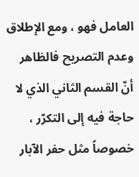العامل فهو ، ومع الإطلاق وعدم التصريح فالظاهر أنّ القسم الثاني الذي لا حاجة فيه إلى التكرّر ، خصوصاً مثل حفر الآبار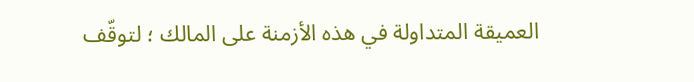العميقة المتداولة في هذه الأزمنة على المالك ؛ لتوقّف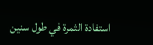استفادة الثمرة في طول سنين